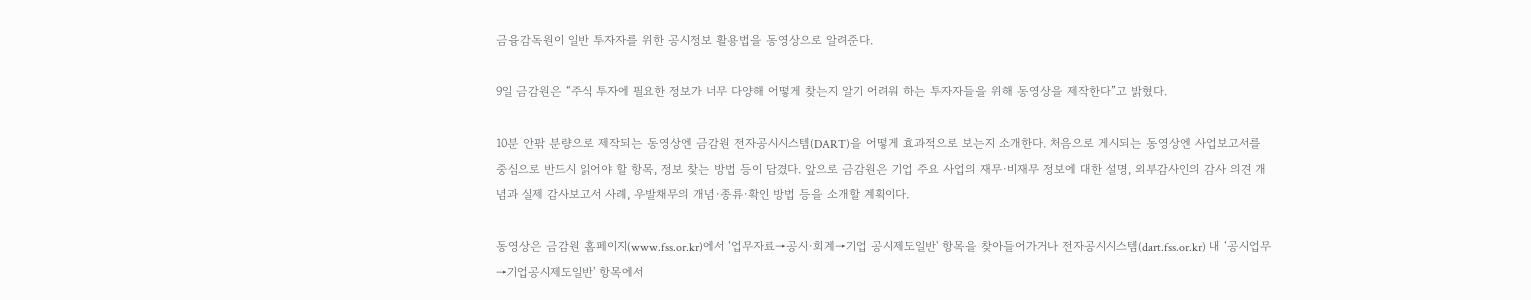금융감독원이 일반 투자자를 위한 공시정보 활용법을 동영상으로 알려준다.

9일 금감원은 “주식 투자에 필요한 정보가 너무 다양해 어떻게 찾는지 알기 어려워 하는 투자자들을 위해 동영상을 제작한다”고 밝혔다.

10분 안팎 분량으로 제작되는 동영상엔 금감원 전자공시시스템(DART)을 어떻게 효과적으로 보는지 소개한다. 처음으로 게시되는 동영상엔 사업보고서를 중심으로 반드시 읽어야 할 항목, 정보 찾는 방법 등이 담겼다. 앞으로 금감원은 기업 주요 사업의 재무·비재무 정보에 대한 설명, 외부감사인의 감사 의견 개념과 실제 감사보고서 사례, 우발채무의 개념·종류·확인 방법 등을 소개할 계획이다.

동영상은 금감원 홈페이지(www.fss.or.kr)에서 ‘업무자료→공시·회계→기업 공시제도일반' 항목을 찾아들어가거나 전자공시시스템(dart.fss.or.kr) 내 ‘공시업무→기업공시제도일반' 항목에서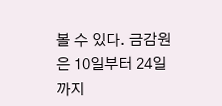볼 수 있다. 금감원은 10일부터 24일까지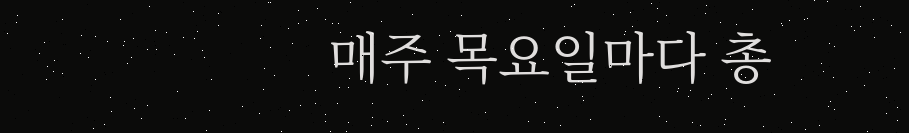매주 목요일마다 총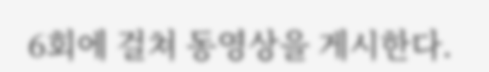6회에 걸쳐 동영상을 게시한다.